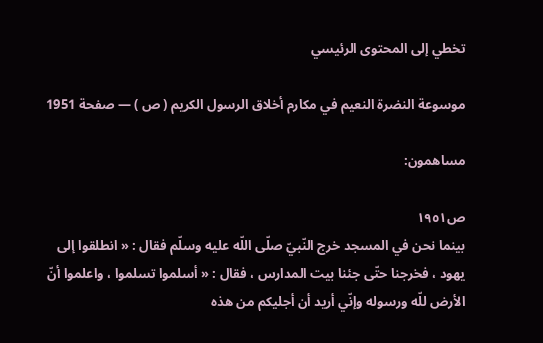تخطي إلى المحتوى الرئيسي

موسوعة النضرة النعيم في مكارم أخلاق الرسول الكريم ( ص ) — صفحة 1951

مساهمون:

ص١٩٥١
بينما نحن في المسجد خرج النّبيّ صلّى اللّه عليه وسلّم فقال : « انطلقوا إلى يهود ، فخرجنا حتّى جئنا بيت المدارس ، فقال : « أسلموا تسلموا ، واعلموا أنّ الأرض للّه ورسوله وإنّي أريد أن أجليكم من هذه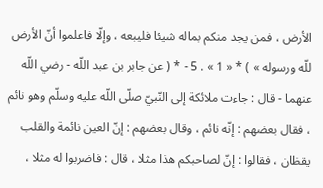الأرض ، فمن يجد منكم بماله شيئا فليبعه ، وإلّا فاعلموا أنّ الأرض للّه ورسوله » ) * « 1 » . 5 - * ( عن جابر بن عبد اللّه - رضي اللّه عنهما - قال : جاءت ملائكة إلى النّبيّ صلّى اللّه عليه وسلّم وهو نائم ، فقال بعضهم : إنّه نائم ، وقال بعضهم : إنّ العين نائمة والقلب يقظان ، فقالوا : إنّ لصاحبكم هذا مثلا ، قال : فاضربوا له مثلا ،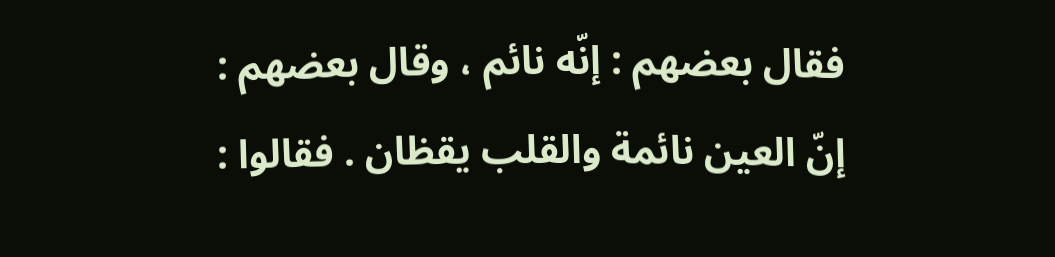فقال بعضهم : إنّه نائم ، وقال بعضهم : إنّ العين نائمة والقلب يقظان . فقالوا :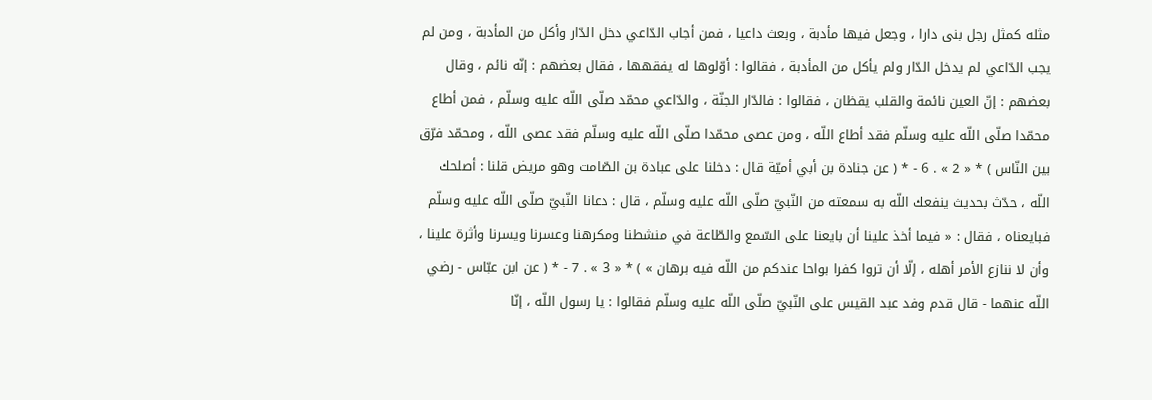مثله كمثل رجل بنى دارا ، وجعل فيها مأدبة ، وبعث داعيا ، فمن أجاب الدّاعي دخل الدّار وأكل من المأدبة ، ومن لم يجب الدّاعي لم يدخل الدّار ولم يأكل من المأدبة ، فقالوا : أوّلوها له يفقهها ، فقال بعضهم : إنّه نائم ، وقال بعضهم : إنّ العين نائمة والقلب يقظان ، فقالوا : فالدّار الجنّة ، والدّاعي محمّد صلّى اللّه عليه وسلّم ، فمن أطاع محمّدا صلّى اللّه عليه وسلّم فقد أطاع اللّه ، ومن عصى محمّدا صلّى اللّه عليه وسلّم فقد عصى اللّه ، ومحمّد فرّق بين النّاس ) * « 2 » . 6 - * ( عن جنادة بن أبي أميّة قال : دخلنا على عبادة بن الصّامت وهو مريض قلنا : أصلحك اللّه ، حدّث بحديث ينفعك اللّه به سمعته من النّبيّ صلّى اللّه عليه وسلّم ، قال : دعانا النّبيّ صلّى اللّه عليه وسلّم فبايعناه ، فقال : « فيما أخذ علينا أن بايعنا على السّمع والطّاعة في منشطنا ومكرهنا وعسرنا ويسرنا وأثرة علينا ، وأن لا ننازع الأمر أهله ، إلّا أن تروا كفرا بواحا عندكم من اللّه فيه برهان » ) * « 3 » . 7 - * ( عن ابن عبّاس - رضي اللّه عنهما - قال قدم وفد عبد القيس على النّبيّ صلّى اللّه عليه وسلّم فقالوا : يا رسول اللّه ، إنّا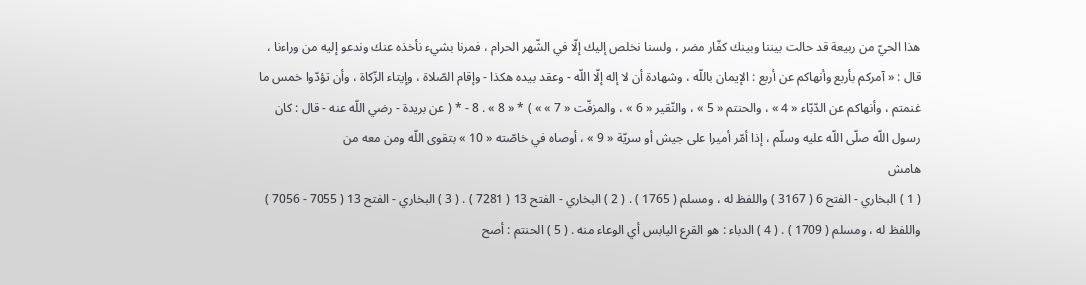هذا الحيّ من ربيعة قد حالت بيننا وبينك كفّار مضر ، ولسنا نخلص إليك إلّا في الشّهر الحرام ، فمرنا بشيء نأخذه عنك وندعو إليه من وراءنا ، قال : « آمركم بأربع وأنهاكم عن أربع : الإيمان باللّه ، وشهادة أن لا إله إلّا اللّه - وعقد بيده هكذا - وإقام الصّلاة ، وإيتاء الزّكاة ، وأن تؤدّوا خمس ما غنمتم ، وأنهاكم عن الدّبّاء « 4 » ، والحنتم « 5 » ، والنّقير « 6 » ، والمزفّت « 7 » » ) * « 8 » . 8 - * ( عن بريدة - رضي اللّه عنه - قال : كان رسول اللّه صلّى اللّه عليه وسلّم ، إذا أمّر أميرا على جيش أو سريّة « 9 » ، أوصاه في خاصّته « 10 » بتقوى اللّه ومن معه من
هامش
( 1 ) البخاري - الفتح 6 ( 3167 ) واللفظ له ، ومسلم ( 1765 ) . ( 2 ) البخاري - الفتح 13 ( 7281 ) . ( 3 ) البخاري - الفتح 13 ( 7055 - 7056 ) واللفظ له ، ومسلم ( 1709 ) . ( 4 ) الدباء : هو القرع اليابس أي الوعاء منه . ( 5 ) الحنتم : أصح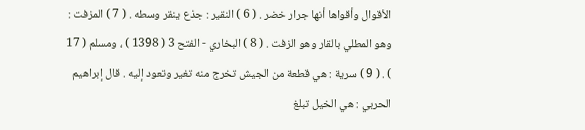الأقوال وأقواها أنها جرار خضر . ( 6 ) النقير : جذع ينقر وسطه . ( 7 ) المزفت : وهو المطلي بالقار وهو الزفت . ( 8 ) البخاري - الفتح 3 ( 1398 ) ، ومسلم ( 17 ) . ( 9 ) سرية : هي قطعة من الجيش تخرج منه تغير وتعود إليه . قال إبراهيم الحربي : هي الخيل تبلغ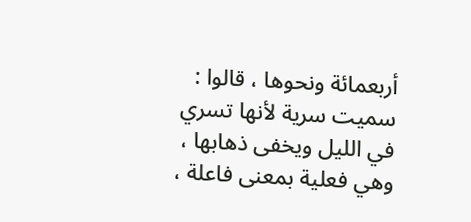أربعمائة ونحوها ، قالوا : سميت سرية لأنها تسري في الليل ويخفى ذهابها ، وهي فعلية بمعنى فاعلة ،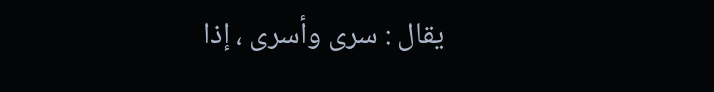يقال : سرى وأسرى ، إذا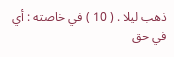ذهب ليلا . ( 10 ) في خاصته : أي في حق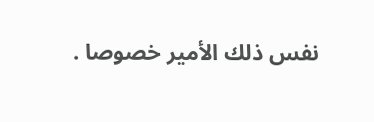نفس ذلك الأمير خصوصا .